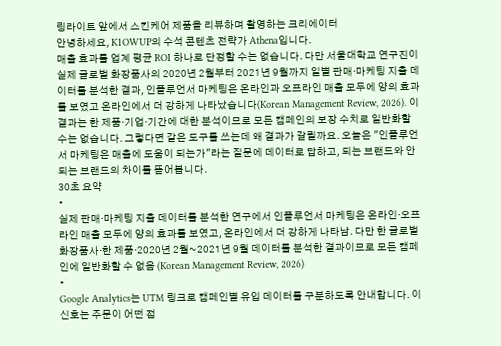링라이트 앞에서 스킨케어 제품을 리뷰하며 촬영하는 크리에이터
안녕하세요, K1OWUP의 수석 콘텐츠 전략가 Athena입니다.
매출 효과를 업계 평균 ROI 하나로 단정할 수는 없습니다. 다만 서울대학교 연구진이 실제 글로벌 화장품사의 2020년 2월부터 2021년 9월까지 일별 판매·마케팅 지출 데이터를 분석한 결과, 인플루언서 마케팅은 온라인과 오프라인 매출 모두에 양의 효과를 보였고 온라인에서 더 강하게 나타났습니다(Korean Management Review, 2026). 이 결과는 한 제품·기업·기간에 대한 분석이므로 모든 캠페인의 보장 수치로 일반화할 수는 없습니다. 그렇다면 같은 도구를 쓰는데 왜 결과가 갈릴까요. 오늘은 "인플루언서 마케팅은 매출에 도움이 되는가"라는 질문에 데이터로 답하고, 되는 브랜드와 안 되는 브랜드의 차이를 뜯어봅니다.
30초 요약
•
실제 판매·마케팅 지출 데이터를 분석한 연구에서 인플루언서 마케팅은 온라인·오프라인 매출 모두에 양의 효과를 보였고, 온라인에서 더 강하게 나타남. 다만 한 글로벌 화장품사·한 제품·2020년 2월~2021년 9월 데이터를 분석한 결과이므로 모든 캠페인에 일반화할 수 없음 (Korean Management Review, 2026)
•
Google Analytics는 UTM 링크로 캠페인별 유입 데이터를 구분하도록 안내합니다. 이 신호는 주문이 어떤 접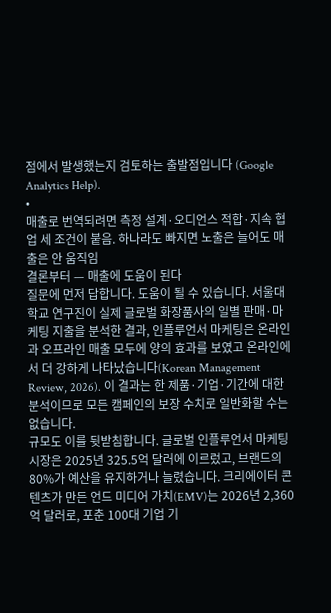점에서 발생했는지 검토하는 출발점입니다 (Google Analytics Help).
•
매출로 번역되려면 측정 설계·오디언스 적합·지속 협업 세 조건이 붙음. 하나라도 빠지면 노출은 늘어도 매출은 안 움직임
결론부터 — 매출에 도움이 된다
질문에 먼저 답합니다. 도움이 될 수 있습니다. 서울대학교 연구진이 실제 글로벌 화장품사의 일별 판매·마케팅 지출을 분석한 결과, 인플루언서 마케팅은 온라인과 오프라인 매출 모두에 양의 효과를 보였고 온라인에서 더 강하게 나타났습니다(Korean Management Review, 2026). 이 결과는 한 제품·기업·기간에 대한 분석이므로 모든 캠페인의 보장 수치로 일반화할 수는 없습니다.
규모도 이를 뒷받침합니다. 글로벌 인플루언서 마케팅 시장은 2025년 325.5억 달러에 이르렀고, 브랜드의 80%가 예산을 유지하거나 늘렸습니다. 크리에이터 콘텐츠가 만든 언드 미디어 가치(EMV)는 2026년 2,360억 달러로, 포춘 100대 기업 기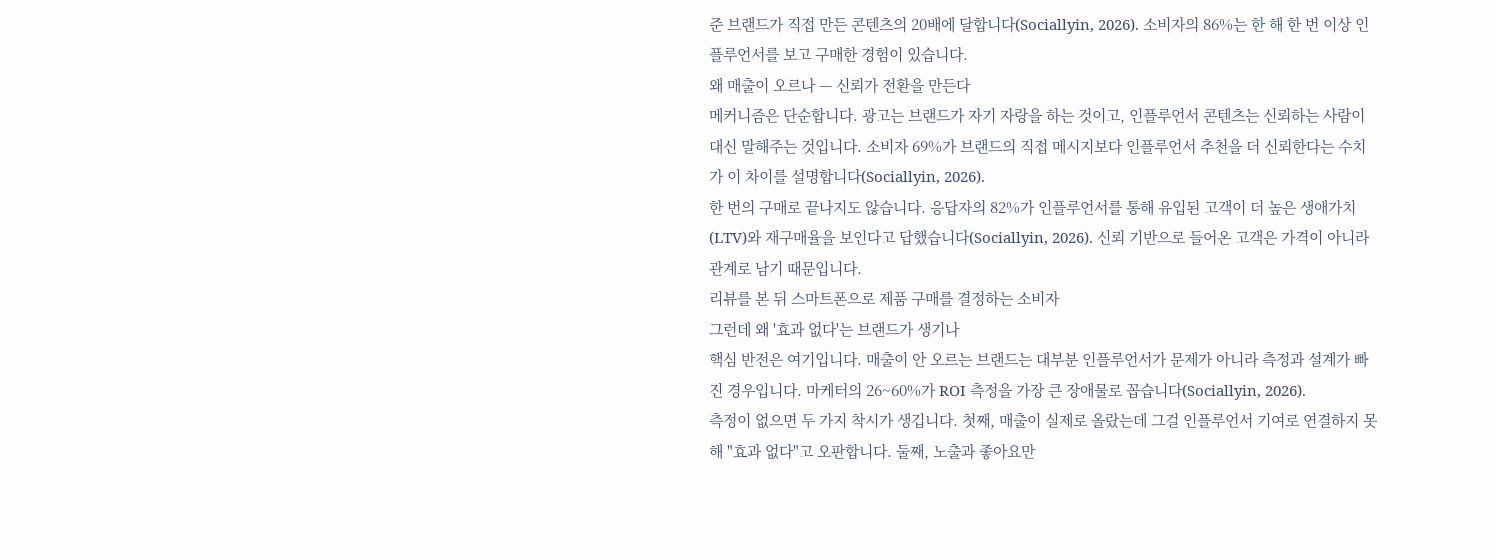준 브랜드가 직접 만든 콘텐츠의 20배에 달합니다(Sociallyin, 2026). 소비자의 86%는 한 해 한 번 이상 인플루언서를 보고 구매한 경험이 있습니다.
왜 매출이 오르나 — 신뢰가 전환을 만든다
메커니즘은 단순합니다. 광고는 브랜드가 자기 자랑을 하는 것이고, 인플루언서 콘텐츠는 신뢰하는 사람이 대신 말해주는 것입니다. 소비자 69%가 브랜드의 직접 메시지보다 인플루언서 추천을 더 신뢰한다는 수치가 이 차이를 설명합니다(Sociallyin, 2026).
한 번의 구매로 끝나지도 않습니다. 응답자의 82%가 인플루언서를 통해 유입된 고객이 더 높은 생애가치(LTV)와 재구매율을 보인다고 답했습니다(Sociallyin, 2026). 신뢰 기반으로 들어온 고객은 가격이 아니라 관계로 남기 때문입니다.
리뷰를 본 뒤 스마트폰으로 제품 구매를 결정하는 소비자
그런데 왜 '효과 없다'는 브랜드가 생기나
핵심 반전은 여기입니다. 매출이 안 오르는 브랜드는 대부분 인플루언서가 문제가 아니라 측정과 설계가 빠진 경우입니다. 마케터의 26~60%가 ROI 측정을 가장 큰 장애물로 꼽습니다(Sociallyin, 2026).
측정이 없으면 두 가지 착시가 생깁니다. 첫째, 매출이 실제로 올랐는데 그걸 인플루언서 기여로 연결하지 못해 "효과 없다"고 오판합니다. 둘째, 노출과 좋아요만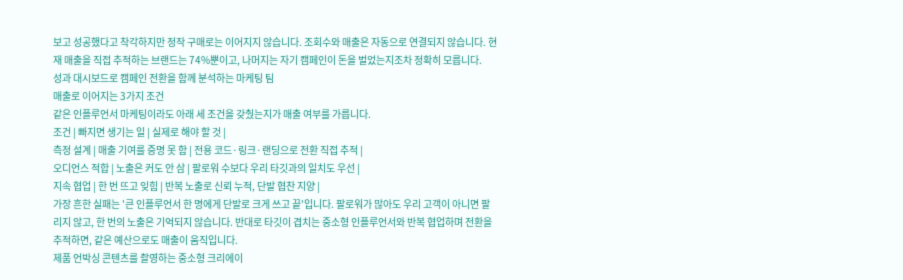보고 성공했다고 착각하지만 정작 구매로는 이어지지 않습니다. 조회수와 매출은 자동으로 연결되지 않습니다. 현재 매출을 직접 추적하는 브랜드는 74%뿐이고, 나머지는 자기 캠페인이 돈을 벌었는지조차 정확히 모릅니다.
성과 대시보드로 캠페인 전환을 함께 분석하는 마케팅 팀
매출로 이어지는 3가지 조건
같은 인플루언서 마케팅이라도 아래 세 조건을 갖췄는지가 매출 여부를 가릅니다.
조건 | 빠지면 생기는 일 | 실제로 해야 할 것 |
측정 설계 | 매출 기여를 증명 못 함 | 전용 코드·링크·랜딩으로 전환 직접 추적 |
오디언스 적합 | 노출은 커도 안 삼 | 팔로워 수보다 우리 타깃과의 일치도 우선 |
지속 협업 | 한 번 뜨고 잊힘 | 반복 노출로 신뢰 누적, 단발 협찬 지양 |
가장 흔한 실패는 '큰 인플루언서 한 명에게 단발로 크게 쓰고 끝'입니다. 팔로워가 많아도 우리 고객이 아니면 팔리지 않고, 한 번의 노출은 기억되지 않습니다. 반대로 타깃이 겹치는 중소형 인플루언서와 반복 협업하며 전환을 추적하면, 같은 예산으로도 매출이 움직입니다.
제품 언박싱 콘텐츠를 촬영하는 중소형 크리에이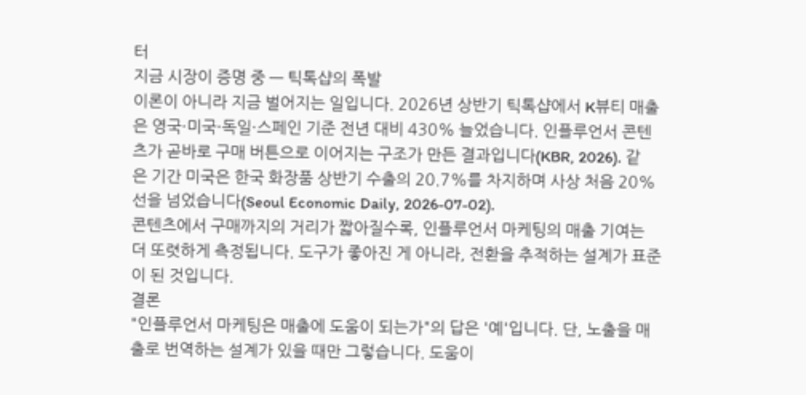터
지금 시장이 증명 중 — 틱톡샵의 폭발
이론이 아니라 지금 벌어지는 일입니다. 2026년 상반기 틱톡샵에서 K뷰티 매출은 영국·미국·독일·스페인 기준 전년 대비 430% 늘었습니다. 인플루언서 콘텐츠가 곧바로 구매 버튼으로 이어지는 구조가 만든 결과입니다(KBR, 2026). 같은 기간 미국은 한국 화장품 상반기 수출의 20.7%를 차지하며 사상 처음 20% 선을 넘었습니다(Seoul Economic Daily, 2026-07-02).
콘텐츠에서 구매까지의 거리가 짧아질수록, 인플루언서 마케팅의 매출 기여는 더 또렷하게 측정됩니다. 도구가 좋아진 게 아니라, 전환을 추적하는 설계가 표준이 된 것입니다.
결론
"인플루언서 마케팅은 매출에 도움이 되는가"의 답은 '예'입니다. 단, 노출을 매출로 번역하는 설계가 있을 때만 그렇습니다. 도움이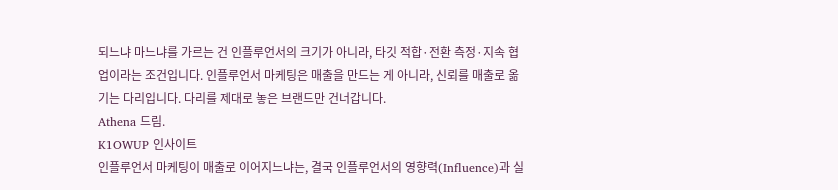되느냐 마느냐를 가르는 건 인플루언서의 크기가 아니라, 타깃 적합·전환 측정·지속 협업이라는 조건입니다. 인플루언서 마케팅은 매출을 만드는 게 아니라, 신뢰를 매출로 옮기는 다리입니다. 다리를 제대로 놓은 브랜드만 건너갑니다.
Athena 드림.
K1OWUP 인사이트
인플루언서 마케팅이 매출로 이어지느냐는, 결국 인플루언서의 영향력(Influence)과 실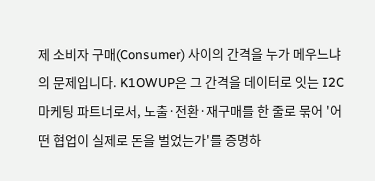제 소비자 구매(Consumer) 사이의 간격을 누가 메우느냐의 문제입니다. K1OWUP은 그 간격을 데이터로 잇는 I2C 마케팅 파트너로서, 노출·전환·재구매를 한 줄로 묶어 '어떤 협업이 실제로 돈을 벌었는가'를 증명하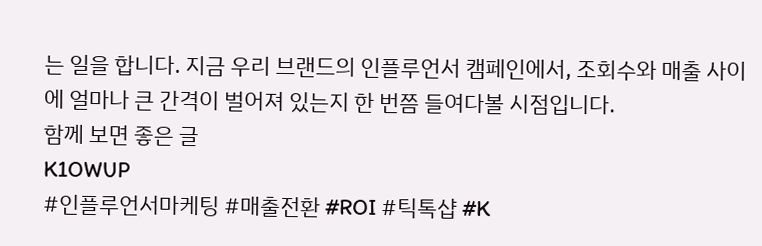는 일을 합니다. 지금 우리 브랜드의 인플루언서 캠페인에서, 조회수와 매출 사이에 얼마나 큰 간격이 벌어져 있는지 한 번쯤 들여다볼 시점입니다.
함께 보면 좋은 글
K1OWUP
#인플루언서마케팅 #매출전환 #ROI #틱톡샵 #K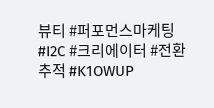뷰티 #퍼포먼스마케팅 #I2C #크리에이터 #전환추적 #K1OWUP